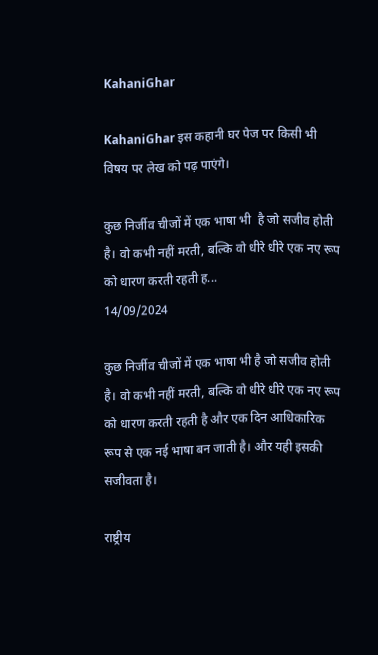KahaniGhar

KahaniGhar इस कहानी घर पेज पर किसी भी विषय पर लेख को पढ़ पाएंगे।

कुछ निर्जीव चीजों में एक भाषा भी  है जो सजीव होती है। वो कभी नहीं मरती, बल्कि वो धीरे धीरे एक नए रूप को धारण करती रहती ह...
14/09/2024

कुछ निर्जीव चीजों में एक भाषा भी है जो सजीव होती है। वो कभी नहीं मरती, बल्कि वो धीरे धीरे एक नए रूप को धारण करती रहती है और एक दिन आधिकारिक रूप से एक नई भाषा बन जाती है। और यही इसकी सजीवता है।

राष्ट्रीय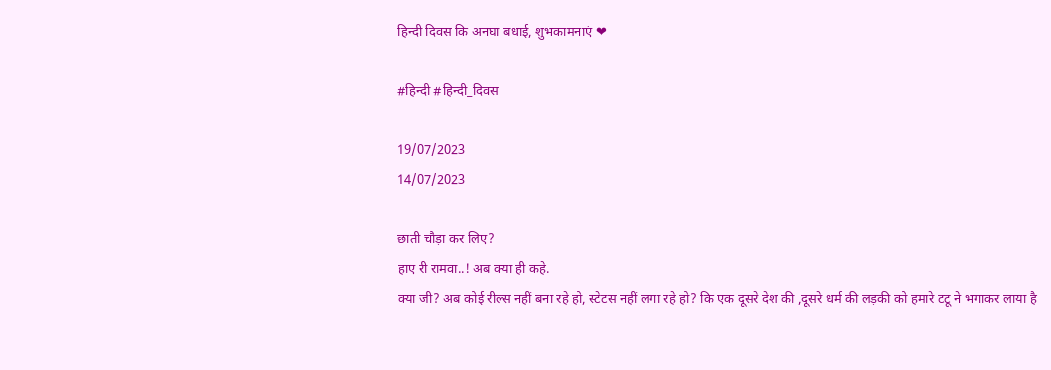हिन्दी दिवस कि अनघा बधाई, शुभकामनाएं ❤

#हिन्दी #हिन्दी_दिवस

19/07/2023
14/07/2023

छाती चौड़ा कर लिए?
हाए री रामवा..! अब क्या ही कहे.
क्या जी? अब कोई रील्स नहीं बना रहे हो, स्टेटस नहीं लगा रहे हो? कि एक दूसरे देश की ,दूसरे धर्म की लड़की को हमारे टटू ने भगाकर लाया है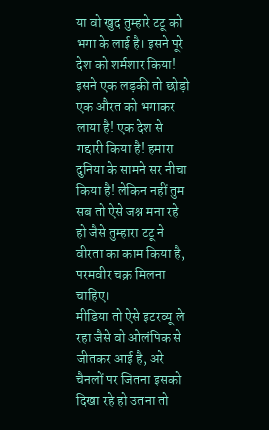या वो खुद तुम्हारे टटू को भगा के लाई है। इसने पूरे देश को शर्मशार किया! इसने एक लड़की तो छोड़ो एक औरत को भगाकर लाया है! एक देश से गद्दारी किया है! हमारा दुनिया के सामने सर नीचा किया है! लेकिन नहीं तुम सब तो ऐसे जश्न मना रहे हो जैसे तुम्हारा टटू ने वीरता का काम किया है, परमवीर चक्र मिलना चाहिए।
मीडिया तो ऐसे इटरव्यू ले रहा जैसे वो ओलंपिक से जीतकर आई है, अरे चैनलों पर जितना इसको दिखा रहे हो उतना तो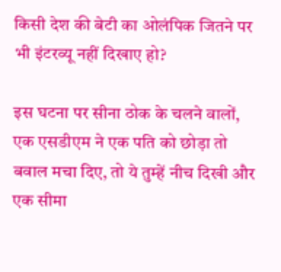किसी देश की बेटी का ओलंपिक जितने पर भी इंटरव्यू नहीं दिखाए हो?

इस घटना पर सीना ठोक के चलने वालों, एक एसडीएम ने एक पति को छोड़ा तो बवाल मचा दिए, तो ये तुम्हें नीच दिखी और एक सीमा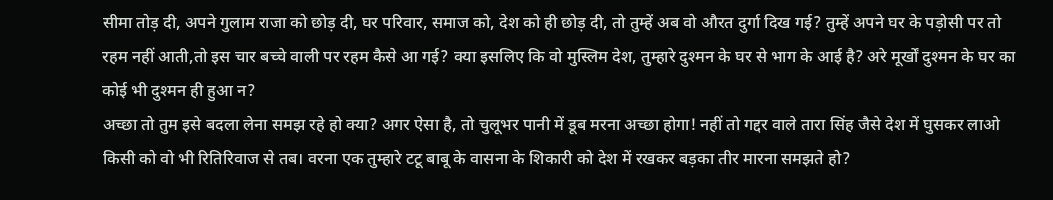सीमा तोड़ दी, अपने गुलाम राजा को छोड़ दी, घर परिवार, समाज को, देश को ही छोड़ दी, तो तुम्हें अब वो औरत दुर्गा दिख गई? तुम्हें अपने घर के पड़ोसी पर तो रहम नहीं आती,तो इस चार बच्चे वाली पर रहम कैसे आ गई? क्या इसलिए कि वो मुस्लिम देश, तुम्हारे दुश्मन के घर से भाग के आई है? अरे मूर्खों दुश्मन के घर का कोई भी दुश्मन ही हुआ न?
अच्छा तो तुम इसे बदला लेना समझ रहे हो क्या? अगर ऐसा है, तो चुलूभर पानी में डूब मरना अच्छा होगा! नहीं तो गद्दर वाले तारा सिंह जैसे देश में घुसकर लाओ किसी को वो भी रितिरिवाज से तब। वरना एक तुम्हारे टटू बाबू के वासना के शिकारी को देश में रखकर बड़का तीर मारना समझते हो?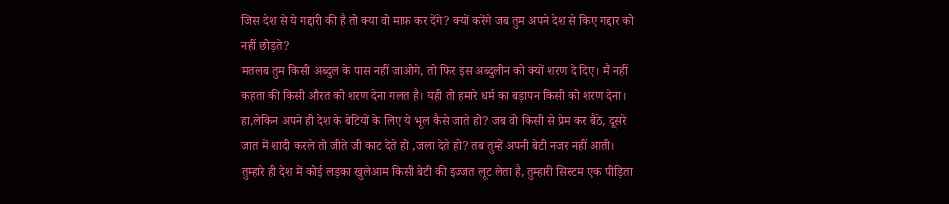जिस देश से ये गद्दारी की है तो क्या वो माफ़ कर देंगे? क्यों करेंगे जब तुम अपने देश से किए गद्दार को नहीं छोड़ते?
मतलब तुम किसी अब्दुल के पास नहीं जाओगे, तो फिर इस अब्दुलीन को क्यों शरण दे दिए। मैं नहीं कहता की किसी औरत को शरण देना गलत है। यही तो हमारे धर्म का बड़ापन किसी को शरण देना। हा,लेकिन अपने ही देश के बेटियों के लिए ये भूल कैसे जाते हो? जब वो किसी से प्रेम कर बैठे, दूसरे जात में शादी करले तो जीते जी काट देते हो ,जला देते हो? तब तुम्हें अपनी बेटी नजर नहीं आती। तुम्हारे ही देश में कोई लड़का खुलेआम किसी बेटी की इज्जत लूट लेता है, तुम्हारी सिस्टम एक पीड़िता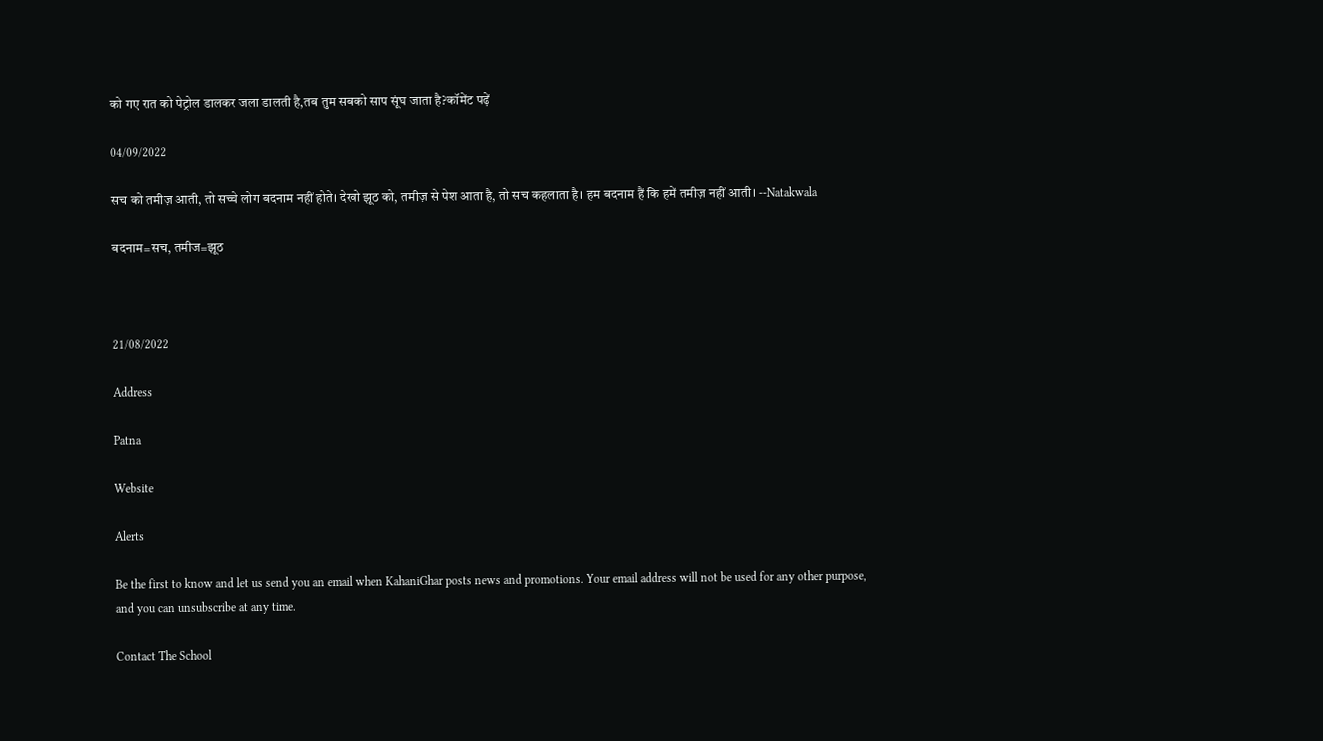को गए रात को पेट्रोल डालकर जला डालती है,तब तुम सबको साप सूंघ जाता है?कॉमेंट पढ़ें

04/09/2022

सच को तमीज़ आती, तो सच्चे लोग बदनाम नहीं होते। देखो झूठ को, तमीज़ से पेश आता है, तो सच कहलाता है। हम बदनाम हैं कि हमें तमीज़ नहीं आती। --Natakwala

बदनाम=सच, तमीज=झूठ



21/08/2022

Address

Patna

Website

Alerts

Be the first to know and let us send you an email when KahaniGhar posts news and promotions. Your email address will not be used for any other purpose, and you can unsubscribe at any time.

Contact The School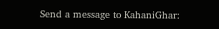Send a message to KahaniGhar: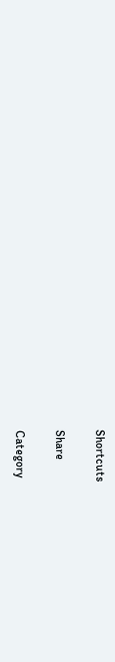Shortcuts

Share

Category